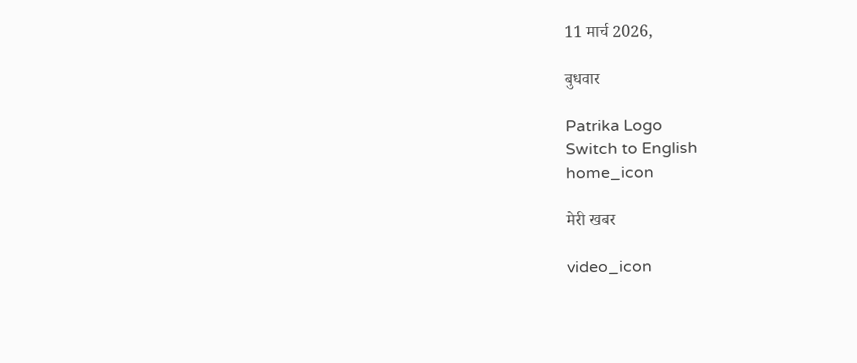11 मार्च 2026,

बुधवार

Patrika Logo
Switch to English
home_icon

मेरी खबर

video_icon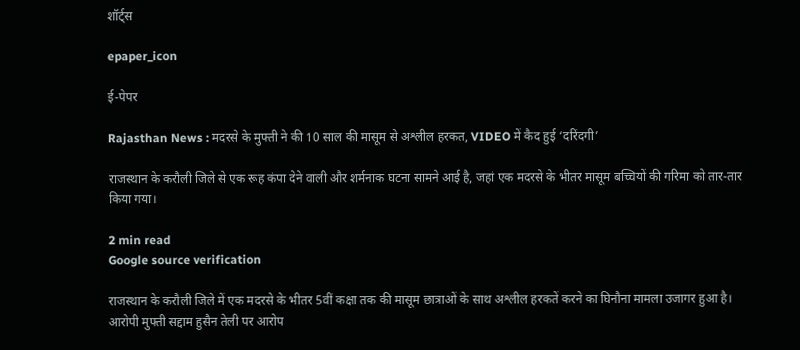शॉर्ट्स

epaper_icon

ई-पेपर

Rajasthan News : मदरसे के मुफ्ती ने की 10 साल की मासूम से अश्लील हरकत, VIDEO में कैद हुई ‘दरिंदगी’

राजस्थान के करौली जिले से एक रूह कंपा देने वाली और शर्मनाक घटना सामने आई है, जहां एक मदरसे के भीतर मासूम बच्चियों की गरिमा को तार-तार किया गया।

2 min read
Google source verification

राजस्थान के करौली जिले में एक मदरसे के भीतर 5वीं कक्षा तक की मासूम छात्राओं के साथ अश्लील हरकतें करने का घिनौना मामला उजागर हुआ है। आरोपी मुफ्ती सद्दाम हुसैन तेली पर आरोप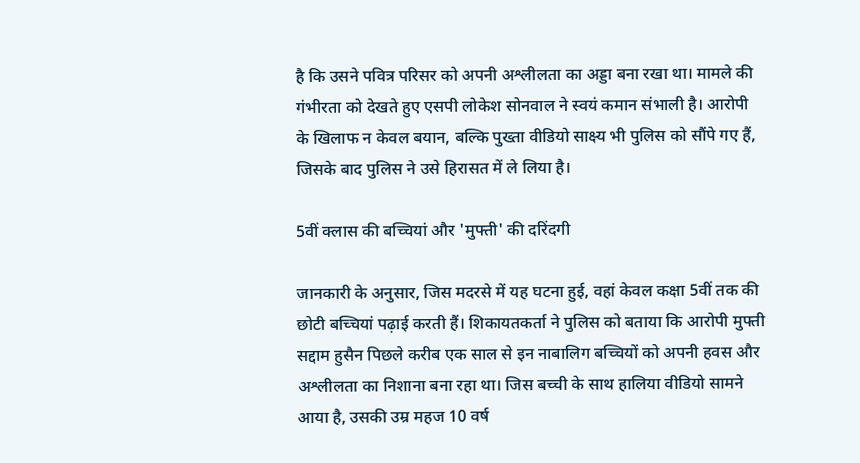है कि उसने पवित्र परिसर को अपनी अश्लीलता का अड्डा बना रखा था। मामले की गंभीरता को देखते हुए एसपी लोकेश सोनवाल ने स्वयं कमान संभाली है। आरोपी के खिलाफ न केवल बयान, बल्कि पुख्ता वीडियो साक्ष्य भी पुलिस को सौंपे गए हैं, जिसके बाद पुलिस ने उसे हिरासत में ले लिया है।

5वीं क्लास की बच्चियां और 'मुफ्ती' की दरिंदगी

जानकारी के अनुसार, जिस मदरसे में यह घटना हुई, वहां केवल कक्षा 5वीं तक की छोटी बच्चियां पढ़ाई करती हैं। शिकायतकर्ता ने पुलिस को बताया कि आरोपी मुफ्ती सद्दाम हुसैन पिछले करीब एक साल से इन नाबालिग बच्चियों को अपनी हवस और अश्लीलता का निशाना बना रहा था। जिस बच्ची के साथ हालिया वीडियो सामने आया है, उसकी उम्र महज 10 वर्ष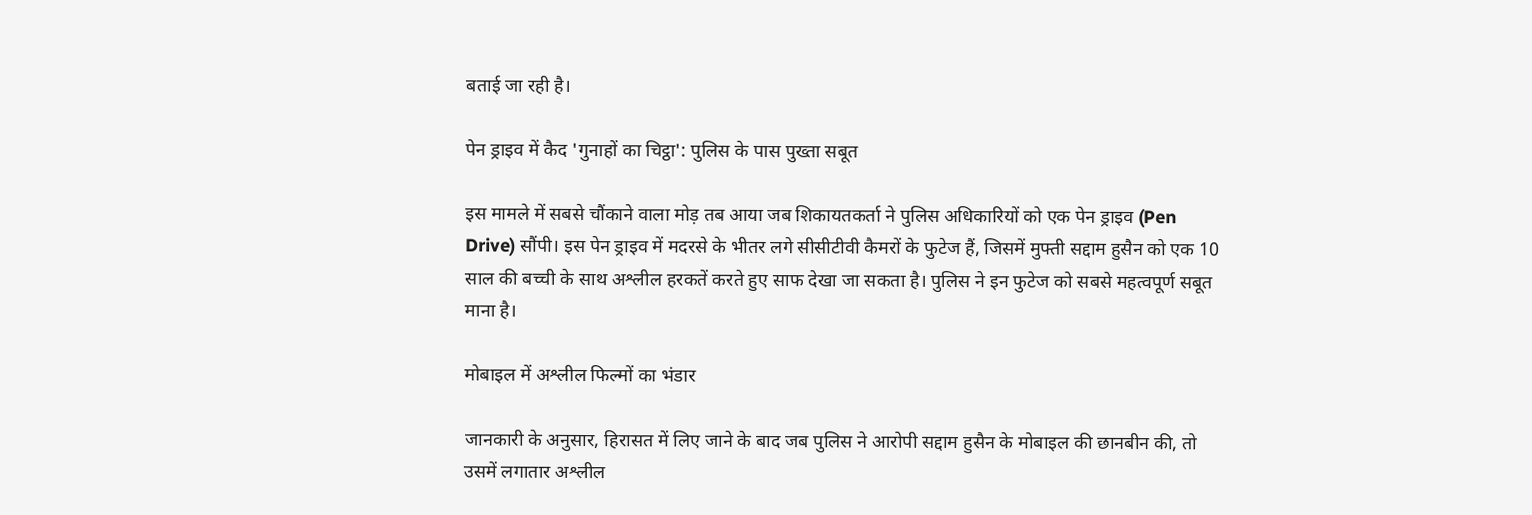बताई जा रही है।

पेन ड्राइव में कैद 'गुनाहों का चिट्ठा': पुलिस के पास पुख्ता सबूत

इस मामले में सबसे चौंकाने वाला मोड़ तब आया जब शिकायतकर्ता ने पुलिस अधिकारियों को एक पेन ड्राइव (Pen Drive) सौंपी। इस पेन ड्राइव में मदरसे के भीतर लगे सीसीटीवी कैमरों के फुटेज हैं, जिसमें मुफ्ती सद्दाम हुसैन को एक 10 साल की बच्ची के साथ अश्लील हरकतें करते हुए साफ देखा जा सकता है। पुलिस ने इन फुटेज को सबसे महत्वपूर्ण सबूत माना है।

मोबाइल में अश्लील फिल्मों का भंडार

जानकारी के अनुसार, हिरासत में लिए जाने के बाद जब पुलिस ने आरोपी सद्दाम हुसैन के मोबाइल की छानबीन की, तो उसमें लगातार अश्लील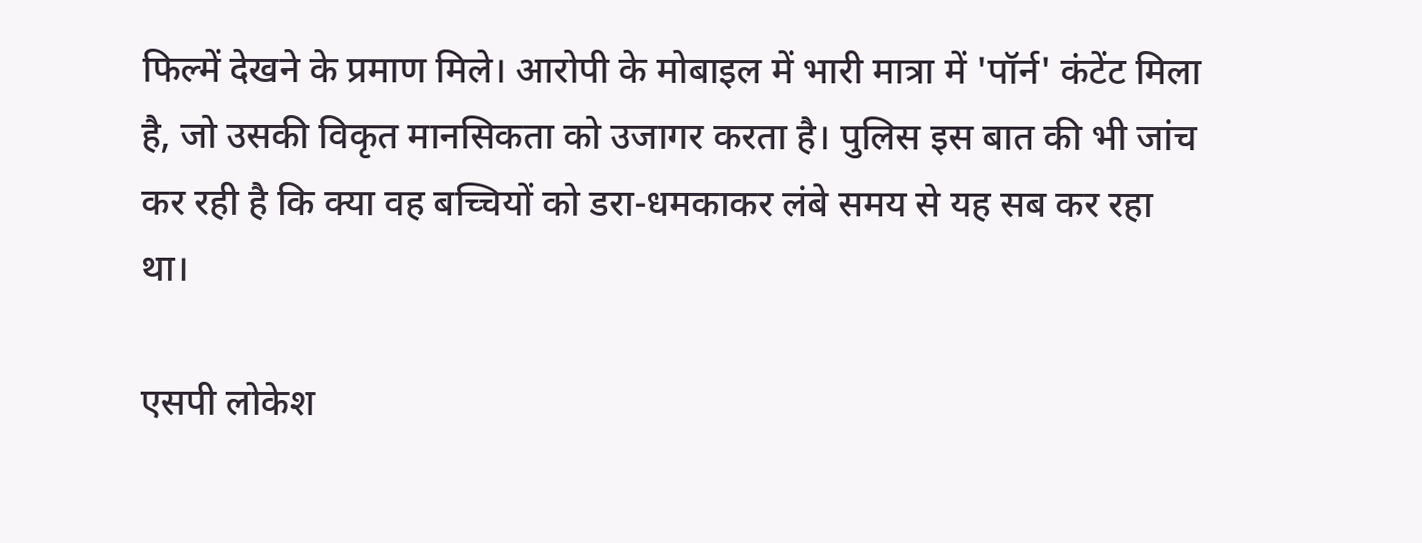फिल्में देखने के प्रमाण मिले। आरोपी के मोबाइल में भारी मात्रा में 'पॉर्न' कंटेंट मिला है, जो उसकी विकृत मानसिकता को उजागर करता है। पुलिस इस बात की भी जांच कर रही है कि क्या वह बच्चियों को डरा-धमकाकर लंबे समय से यह सब कर रहा था।

एसपी लोकेश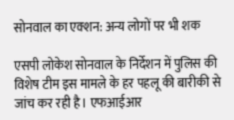सोनवाल का एक्शन: अन्य लोगों पर भी शक

एसपी लोकेश सोनवाल के निर्देशन में पुलिस की विशेष टीम इस मामले के हर पहलू की बारीकी से जांच कर रही है। एफआईआर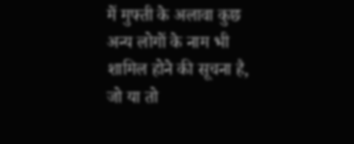में मुफ्ती के अलावा कुछ अन्य लोगों के नाम भी शामिल होने की सूचना है, जो या तो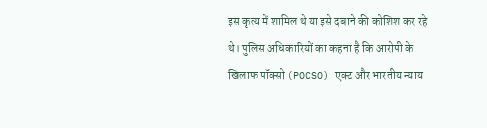इस कृत्य में शामिल थे या इसे दबाने की कोशिश कर रहे थे। पुलिस अधिकारियों का कहना है कि आरोपी के खिलाफ पॉक्सो (POCSO) एक्ट और भारतीय न्याय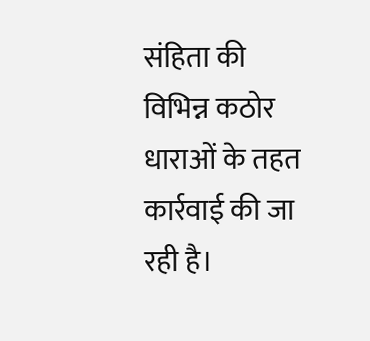संहिता की विभिन्न कठोर धाराओं के तहत कार्रवाई की जा रही है।